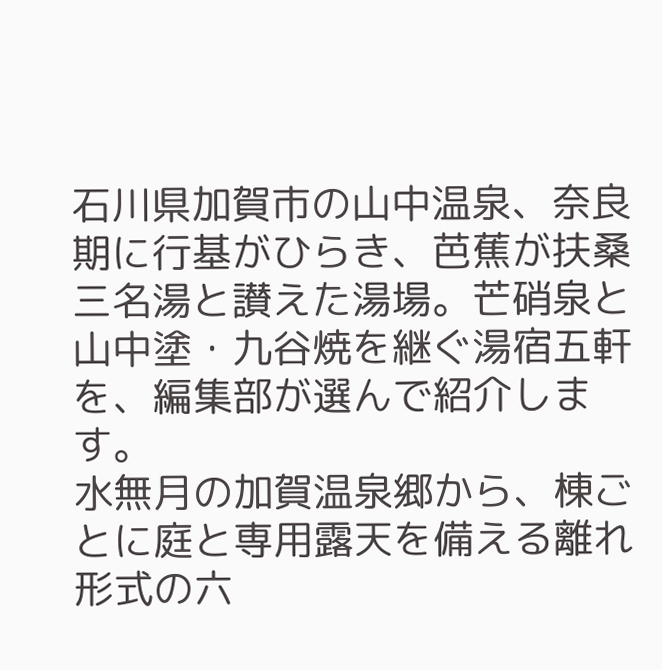石川県加賀市の山中温泉、奈良期に行基がひらき、芭蕉が扶桑三名湯と讃えた湯場。芒硝泉と山中塗・九谷焼を継ぐ湯宿五軒を、編集部が選んで紹介します。
水無月の加賀温泉郷から、棟ごとに庭と専用露天を備える離れ形式の六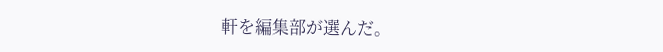軒を編集部が選んだ。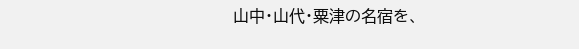山中・山代・粟津の名宿を、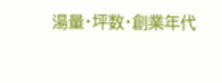湯量・坪数・創業年代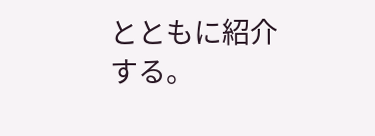とともに紹介する。